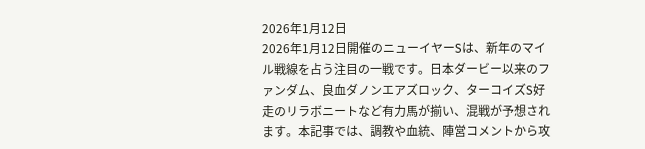2026年1月12日
2026年1月12日開催のニューイヤーSは、新年のマイル戦線を占う注目の一戦です。日本ダービー以来のファンダム、良血ダノンエアズロック、ターコイズS好走のリラボニートなど有力馬が揃い、混戦が予想されます。本記事では、調教や血統、陣営コメントから攻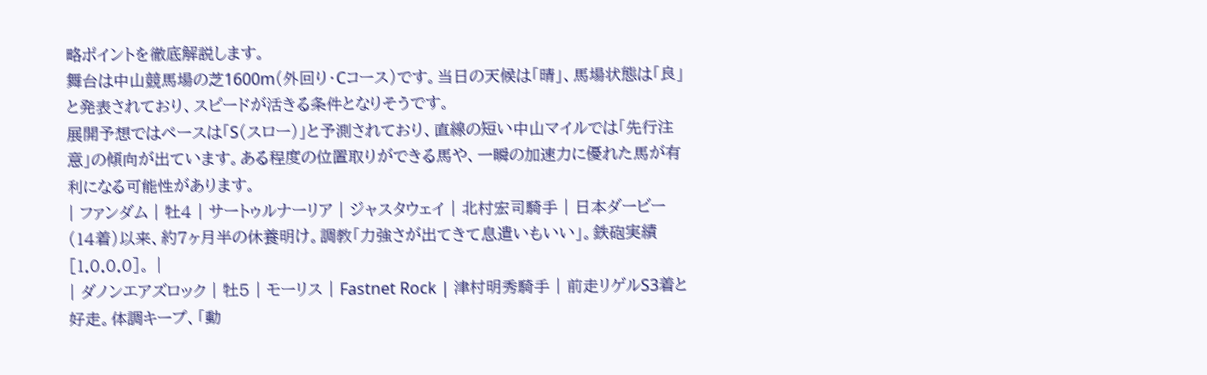略ポイントを徹底解説します。
舞台は中山競馬場の芝1600m(外回り・Cコース)です。当日の天候は「晴」、馬場状態は「良」と発表されており、スピードが活きる条件となりそうです。
展開予想ではペースは「S(スロー)」と予測されており、直線の短い中山マイルでは「先行注意」の傾向が出ています。ある程度の位置取りができる馬や、一瞬の加速力に優れた馬が有利になる可能性があります。
| ファンダム | 牡4 | サートゥルナーリア | ジャスタウェイ | 北村宏司騎手 | 日本ダービー(14着)以来、約7ヶ月半の休養明け。調教「力強さが出てきて息遣いもいい」。鉄砲実績[1.0.0.0]。 |
| ダノンエアズロック | 牡5 | モーリス | Fastnet Rock | 津村明秀騎手 | 前走リゲルS3着と好走。体調キープ、「動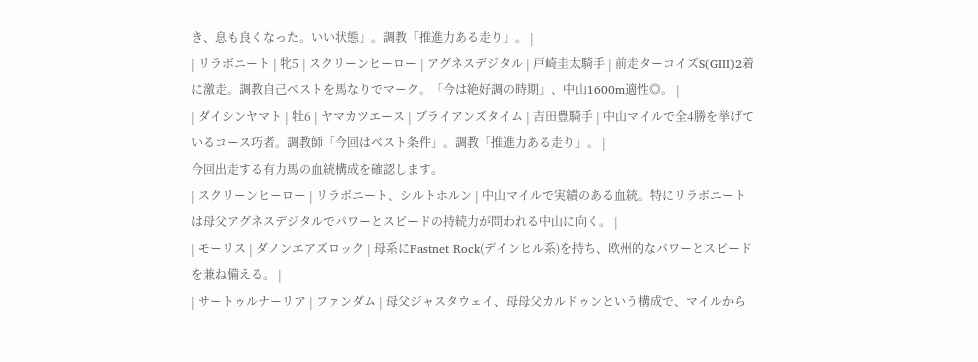き、息も良くなった。いい状態」。調教「推進力ある走り」。 |
| リラボニート | 牝5 | スクリーンヒーロー | アグネスデジタル | 戸崎圭太騎手 | 前走ターコイズS(GIII)2着に激走。調教自己ベストを馬なりでマーク。「今は絶好調の時期」、中山1600m適性◎。 |
| ダイシンヤマト | 牡6 | ヤマカツエース | ブライアンズタイム | 吉田豊騎手 | 中山マイルで全4勝を挙げているコース巧者。調教師「今回はベスト条件」。調教「推進力ある走り」。 |
今回出走する有力馬の血統構成を確認します。
| スクリーンヒーロー | リラボニート、シルトホルン | 中山マイルで実績のある血統。特にリラボニートは母父アグネスデジタルでパワーとスピードの持続力が問われる中山に向く。 |
| モーリス | ダノンエアズロック | 母系にFastnet Rock(デインヒル系)を持ち、欧州的なパワーとスピードを兼ね備える。 |
| サートゥルナーリア | ファンダム | 母父ジャスタウェイ、母母父カルドゥンという構成で、マイルから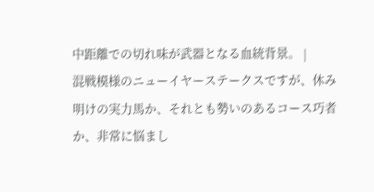中距離での切れ味が武器となる血統背景。 |
混戦模様のニューイヤーステークスですが、休み明けの実力馬か、それとも勢いのあるコース巧者か、非常に悩まし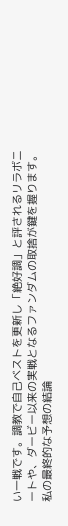い一戦です。調教で自己ベストを更新し「絶好調」と評されるリラボニートや、ダービー以来の実戦となるファンダムの取捨が鍵を握ります。
私の最終的な予想の結論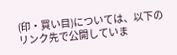(印・買い目)については、以下のリンク先で公開していま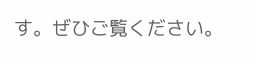す。ぜひご覧ください。